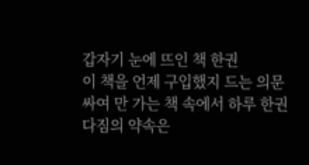갑자기 눈에 뜨인 책 한권
이 책을 언제 구입했지 드는 의문
싸여 만 가는 책 속에서 하루 한권 다짐의 약속은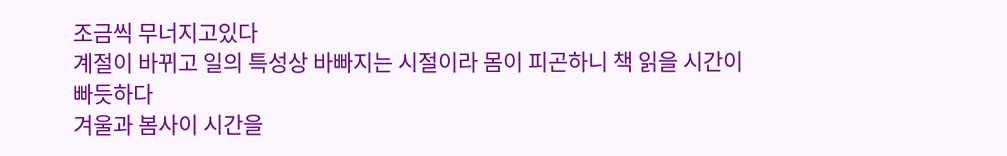조금씩 무너지고있다
계절이 바뀌고 일의 특성상 바빠지는 시절이라 몸이 피곤하니 책 읽을 시간이 빠듯하다
겨울과 봄사이 시간을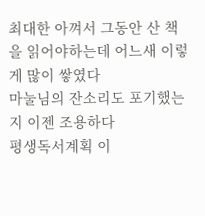최대한 아껴서 그동안 산 책을 읽어야하는데 어느새 이렇게 많이 쌓였다
마눌님의 잔소리도 포기했는지 이젠 조용하다
평생독서계획 이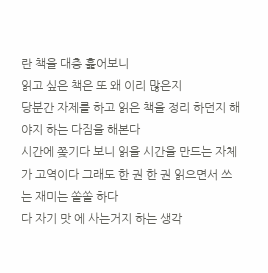란 책을 대충 훑어보니
읽고 싶은 책은 또 왜 이리 많은지
당분간 자제를 하고 읽은 책을 정리 하던지 해야지 하는 다짐을 해본다
시간에 쫒기다 보니 읽을 시간을 만드는 자체가 고역이다 그래도 한 권 한 권 읽으면서 쓰는 재미는 쏠쏠 하다
다 자기 맛 에 사는거지 하는 생각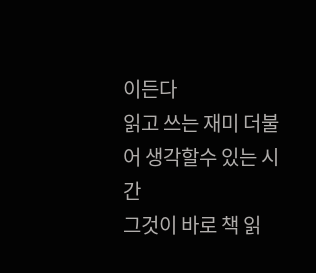이든다
읽고 쓰는 재미 더불어 생각할수 있는 시간
그것이 바로 책 읽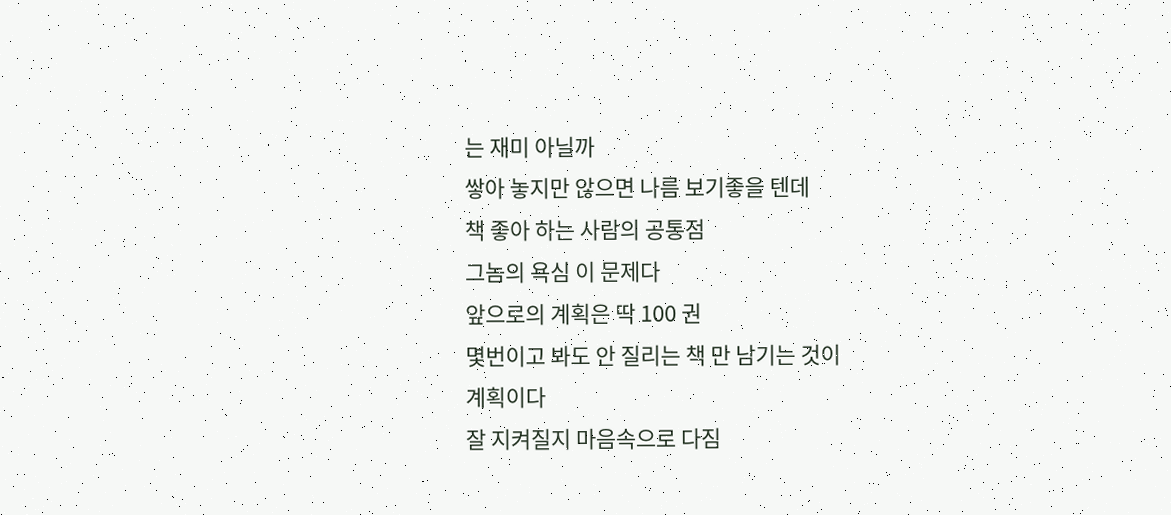는 재미 아닐까
쌓아 놓지만 않으면 나름 보기좋을 텐데
책 좋아 하는 사람의 공통점
그놈의 욕심 이 문제다
앞으로의 계획은 딱 100 권
몇번이고 봐도 안 질리는 책 만 남기는 것이
계획이다
잘 지켜질지 마음속으로 다짐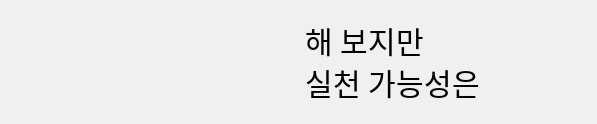해 보지만
실천 가능성은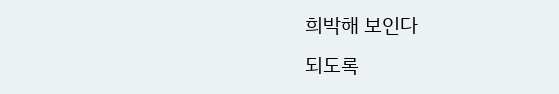희박해 보인다
되도록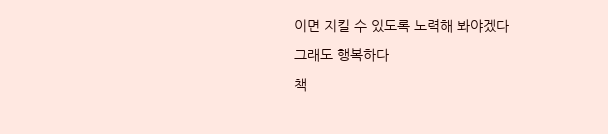이면 지킬 수 있도록 노력해 봐야겠다
그래도 행복하다
책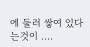에 둘러 쌓여 있다는것이 ....